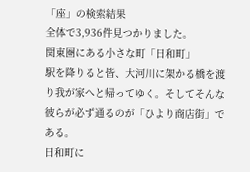「座」の検索結果
全体で3,936件見つかりました。
関東圏にある小さな町「日和町」
駅を降りると皆、大河川に架かる橋を渡り我が家へと帰ってゆく。そしてそんな彼らが必ず通るのが「ひより商店街」である。
日和町に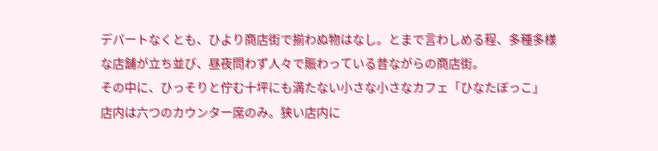デパートなくとも、ひより商店街で揃わぬ物はなし。とまで言わしめる程、多種多様な店舗が立ち並び、昼夜問わず人々で賑わっている昔ながらの商店街。
その中に、ひっそりと佇む十坪にも満たない小さな小さなカフェ「ひなたぼっこ」
店内は六つのカウンター席のみ。狭い店内に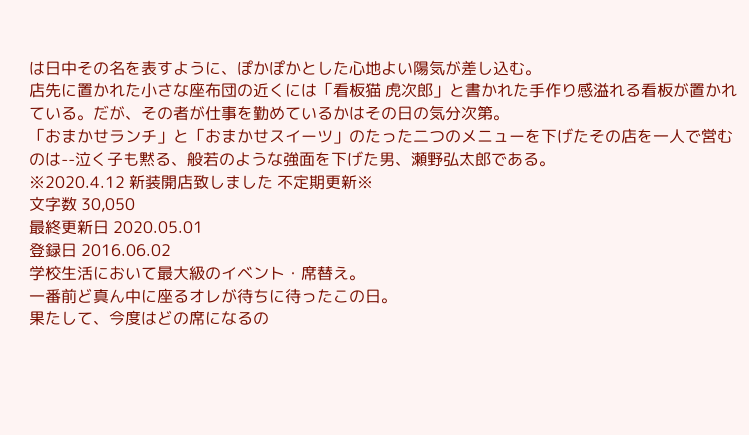は日中その名を表すように、ぽかぽかとした心地よい陽気が差し込む。
店先に置かれた小さな座布団の近くには「看板猫 虎次郎」と書かれた手作り感溢れる看板が置かれている。だが、その者が仕事を勤めているかはその日の気分次第。
「おまかせランチ」と「おまかせスイーツ」のたった二つのメニューを下げたその店を一人で営むのは--泣く子も黙る、般若のような強面を下げた男、瀬野弘太郎である。
※2020.4.12 新装開店致しました 不定期更新※
文字数 30,050
最終更新日 2020.05.01
登録日 2016.06.02
学校生活において最大級のイベント・席替え。
一番前ど真ん中に座るオレが待ちに待ったこの日。
果たして、今度はどの席になるの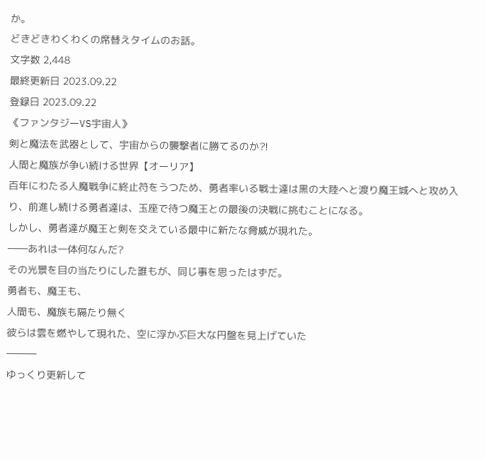か。
どきどきわくわくの席替えタイムのお話。
文字数 2,448
最終更新日 2023.09.22
登録日 2023.09.22
《ファンタジーVS宇宙人》
剣と魔法を武器として、宇宙からの襲撃者に勝てるのか⁈
人間と魔族が争い続ける世界【オーリア】
百年にわたる人魔戦争に終止符をうつため、勇者率いる戦士達は黒の大陸へと渡り魔王城へと攻め入り、前進し続ける勇者達は、玉座で待つ魔王との最後の決戦に挑むことになる。
しかし、勇者達が魔王と剣を交えている最中に新たな脅威が現れた。
――あれは一体何なんだ?
その光景を目の当たりにした誰もが、同じ事を思ったはずだ。
勇者も、魔王も、
人間も、魔族も隔たり無く
彼らは雲を燃やして現れた、空に浮かぶ巨大な円盤を見上げていた
―――
ゆっくり更新して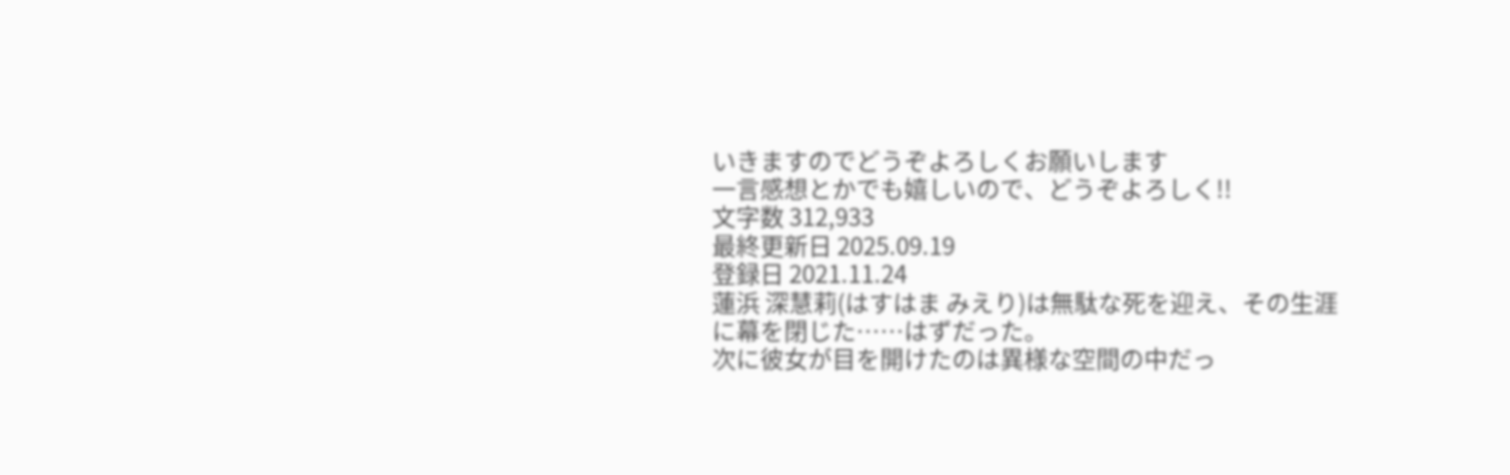いきますのでどうぞよろしくお願いします
一言感想とかでも嬉しいので、どうぞよろしく!!
文字数 312,933
最終更新日 2025.09.19
登録日 2021.11.24
蓮浜 深慧莉(はすはま みえり)は無駄な死を迎え、その生涯に幕を閉じた……はずだった。
次に彼女が目を開けたのは異様な空間の中だっ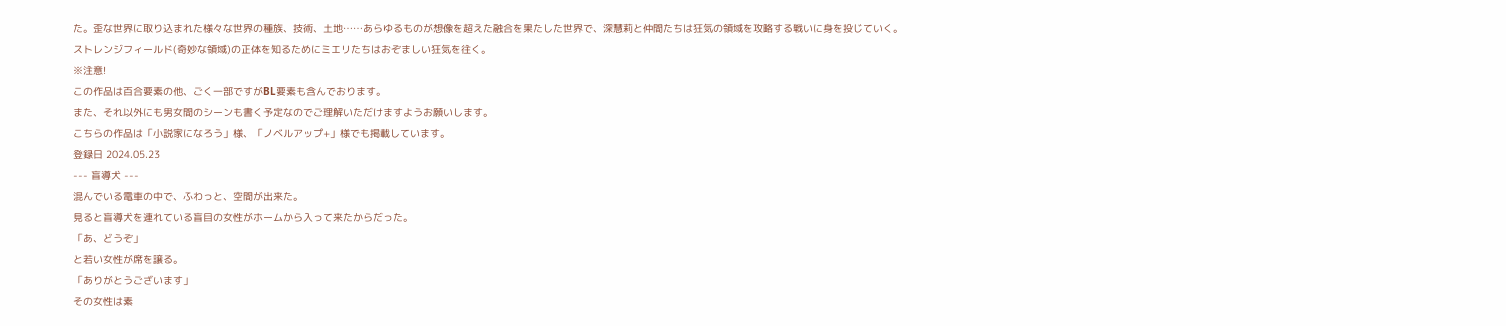た。歪な世界に取り込まれた様々な世界の種族、技術、土地……あらゆるものが想像を超えた融合を果たした世界で、深慧莉と仲間たちは狂気の領域を攻略する戦いに身を投じていく。
ストレンジフィールド(奇妙な領域)の正体を知るためにミエリたちはおぞましい狂気を往く。
※注意!
この作品は百合要素の他、ごく一部ですがBL要素も含んでおります。
また、それ以外にも男女間のシーンも書く予定なのでご理解いただけますようお願いします。
こちらの作品は「小説家になろう」様、「ノベルアップ+」様でも掲載しています。
登録日 2024.05.23
--- 盲導犬 ---
混んでいる電車の中で、ふわっと、空間が出来た。
見ると盲導犬を連れている盲目の女性がホームから入って来たからだった。
「あ、どうぞ」
と若い女性が席を譲る。
「ありがとうございます」
その女性は素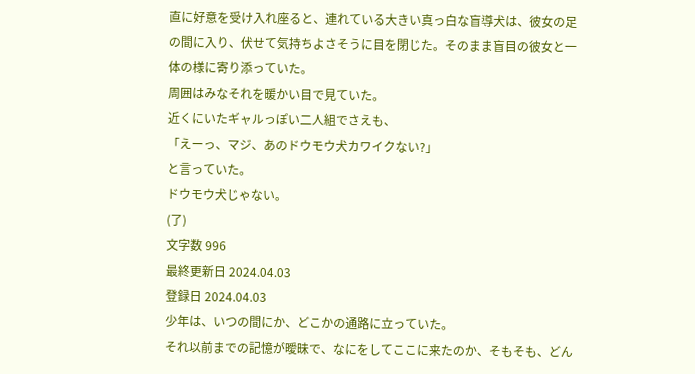直に好意を受け入れ座ると、連れている大きい真っ白な盲導犬は、彼女の足の間に入り、伏せて気持ちよさそうに目を閉じた。そのまま盲目の彼女と一体の様に寄り添っていた。
周囲はみなそれを暖かい目で見ていた。
近くにいたギャルっぽい二人組でさえも、
「えーっ、マジ、あのドウモウ犬カワイクない?」
と言っていた。
ドウモウ犬じゃない。
(了)
文字数 996
最終更新日 2024.04.03
登録日 2024.04.03
少年は、いつの間にか、どこかの通路に立っていた。
それ以前までの記憶が曖昧で、なにをしてここに来たのか、そもそも、どん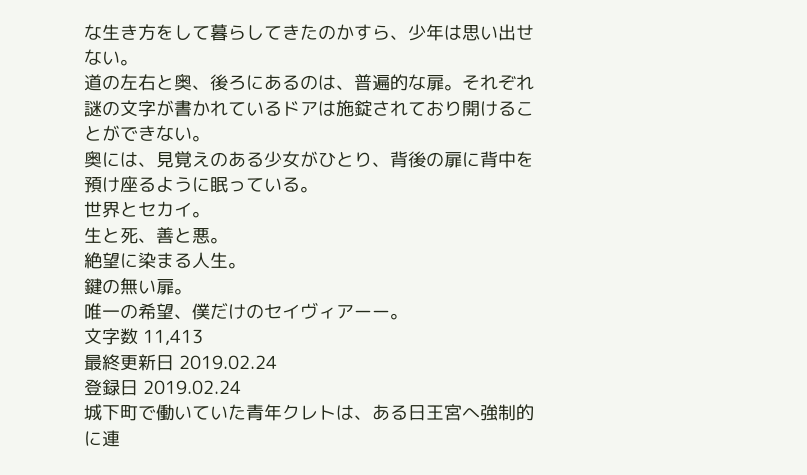な生き方をして暮らしてきたのかすら、少年は思い出せない。
道の左右と奥、後ろにあるのは、普遍的な扉。それぞれ謎の文字が書かれているドアは施錠されており開けることができない。
奥には、見覚えのある少女がひとり、背後の扉に背中を預け座るように眠っている。
世界とセカイ。
生と死、善と悪。
絶望に染まる人生。
鍵の無い扉。
唯一の希望、僕だけのセイヴィアーー。
文字数 11,413
最終更新日 2019.02.24
登録日 2019.02.24
城下町で働いていた青年クレトは、ある日王宮へ強制的に連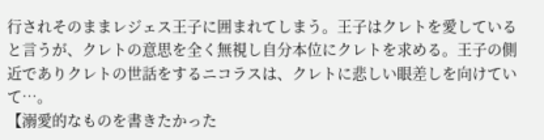行されそのままレジェス王子に囲まれてしまう。王子はクレトを愛していると言うが、クレトの意思を全く無視し自分本位にクレトを求める。王子の側近でありクレトの世話をするニコラスは、クレトに悲しい眼差しを向けていて…。
【溺愛的なものを書きたかった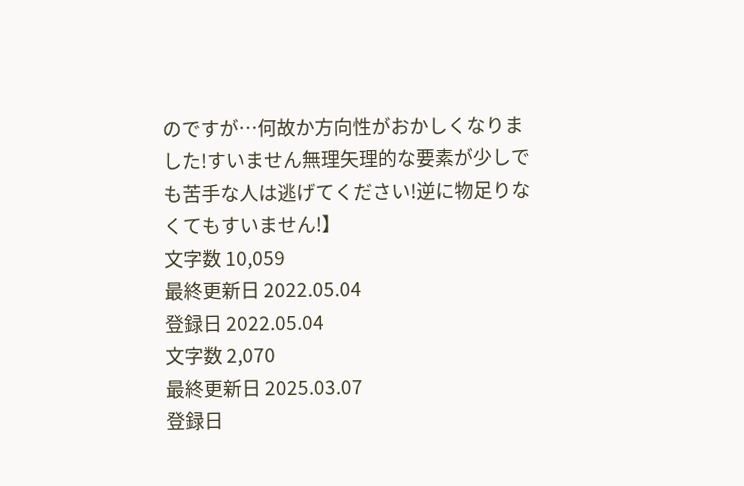のですが…何故か方向性がおかしくなりました!すいません無理矢理的な要素が少しでも苦手な人は逃げてください!逆に物足りなくてもすいません!】
文字数 10,059
最終更新日 2022.05.04
登録日 2022.05.04
文字数 2,070
最終更新日 2025.03.07
登録日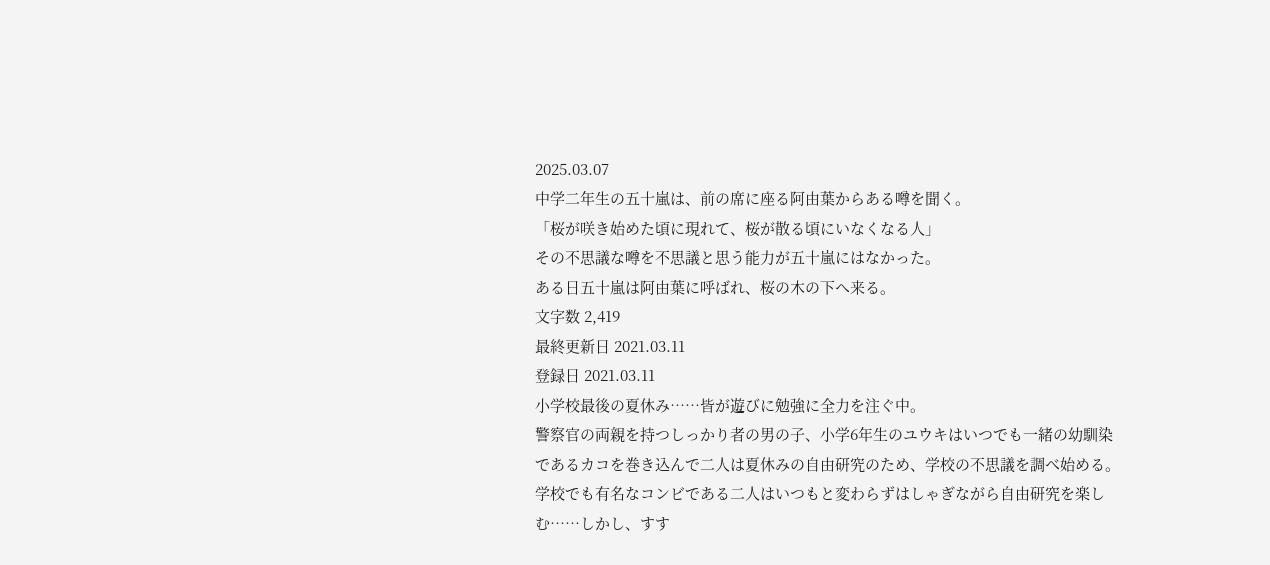2025.03.07
中学二年生の五十嵐は、前の席に座る阿由葉からある噂を聞く。
「桜が咲き始めた頃に現れて、桜が散る頃にいなくなる人」
その不思議な噂を不思議と思う能力が五十嵐にはなかった。
ある日五十嵐は阿由葉に呼ばれ、桜の木の下へ来る。
文字数 2,419
最終更新日 2021.03.11
登録日 2021.03.11
小学校最後の夏休み……皆が遊びに勉強に全力を注ぐ中。
警察官の両親を持つしっかり者の男の子、小学6年生のユウキはいつでも一緒の幼馴染であるカコを巻き込んで二人は夏休みの自由研究のため、学校の不思議を調べ始める。
学校でも有名なコンビである二人はいつもと変わらずはしゃぎながら自由研究を楽しむ……しかし、すす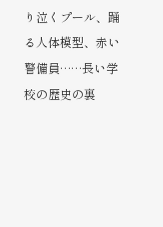り泣くプール、踊る人体模型、赤い警備員……長い学校の歴史の裏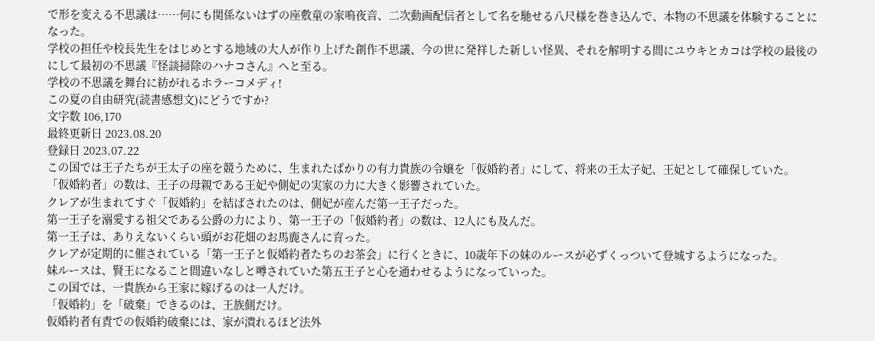で形を変える不思議は……何にも関係ないはずの座敷童の家鳴夜音、二次動画配信者として名を馳せる八尺様を巻き込んで、本物の不思議を体験することになった。
学校の担任や校長先生をはじめとする地域の大人が作り上げた創作不思議、今の世に発祥した新しい怪異、それを解明する間にユウキとカコは学校の最後のにして最初の不思議『怪談掃除のハナコさん』へと至る。
学校の不思議を舞台に紡がれるホラーコメディ!
この夏の自由研究(読書感想文)にどうですか?
文字数 106,170
最終更新日 2023.08.20
登録日 2023.07.22
この国では王子たちが王太子の座を競うために、生まれたばかりの有力貴族の令嬢を「仮婚約者」にして、将来の王太子妃、王妃として確保していた。
「仮婚約者」の数は、王子の母親である王妃や側妃の実家の力に大きく影響されていた。
クレアが生まれてすぐ「仮婚約」を結ばされたのは、側妃が産んだ第一王子だった。
第一王子を溺愛する祖父である公爵の力により、第一王子の「仮婚約者」の数は、12人にも及んだ。
第一王子は、ありえないくらい頭がお花畑のお馬鹿さんに育った。
クレアが定期的に催されている「第一王子と仮婚約者たちのお茶会」に行くときに、10歳年下の妹のルースが必ずくっついて登城するようになった。
妹ルースは、賢王になること間違いなしと噂されていた第五王子と心を通わせるようになっていった。
この国では、一貴族から王家に嫁げるのは一人だけ。
「仮婚約」を「破棄」できるのは、王族側だけ。
仮婚約者有責での仮婚約破棄には、家が潰れるほど法外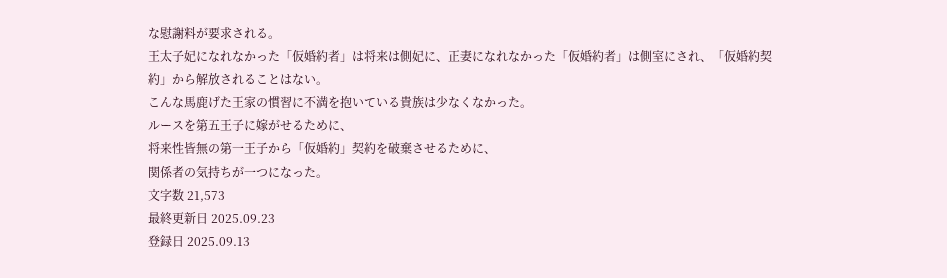な慰謝料が要求される。
王太子妃になれなかった「仮婚約者」は将来は側妃に、正妻になれなかった「仮婚約者」は側室にされ、「仮婚約契約」から解放されることはない。
こんな馬鹿げた王家の慣習に不満を抱いている貴族は少なくなかった。
ルースを第五王子に嫁がせるために、
将来性皆無の第一王子から「仮婚約」契約を破棄させるために、
関係者の気持ちが一つになった。
文字数 21,573
最終更新日 2025.09.23
登録日 2025.09.13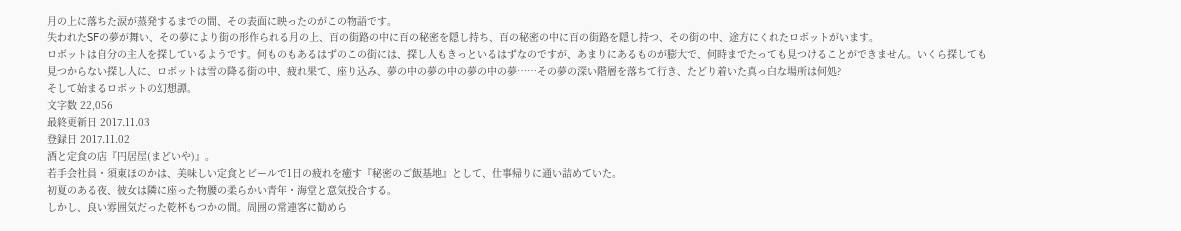月の上に落ちた涙が蒸発するまでの間、その表面に映ったのがこの物語です。
失われたSFの夢が舞い、その夢により街の形作られる月の上、百の街路の中に百の秘密を隠し持ち、百の秘密の中に百の街路を隠し持つ、その街の中、途方にくれたロボットがいます。
ロボットは自分の主人を探しているようです。何ものもあるはずのこの街には、探し人もきっといるはずなのですが、あまりにあるものが膨大で、何時までたっても見つけることができません。いくら探しても見つからない探し人に、ロボットは雪の降る街の中、疲れ果て、座り込み、夢の中の夢の中の夢の中の夢……その夢の深い階層を落ちて行き、たどり着いた真っ白な場所は何処?
そして始まるロボットの幻想譚。
文字数 22,056
最終更新日 2017.11.03
登録日 2017.11.02
酒と定食の店『円居屋(まどいや)』。
若手会社員・須東ほのかは、美味しい定食とビールで1日の疲れを癒す『秘密のご飯基地』として、仕事帰りに通い詰めていた。
初夏のある夜、彼女は隣に座った物腰の柔らかい青年・海堂と意気投合する。
しかし、良い雰囲気だった乾杯もつかの間。周囲の常連客に勧めら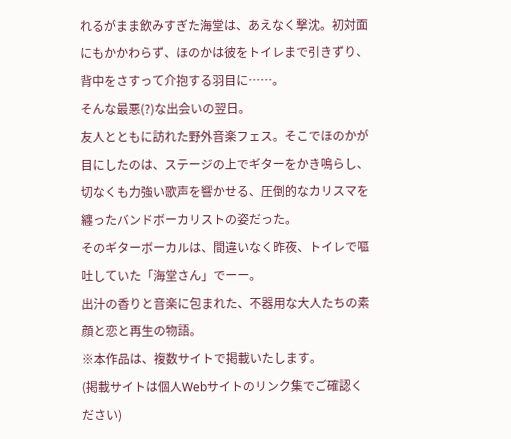れるがまま飲みすぎた海堂は、あえなく撃沈。初対面にもかかわらず、ほのかは彼をトイレまで引きずり、背中をさすって介抱する羽目に……。
そんな最悪(?)な出会いの翌日。
友人とともに訪れた野外音楽フェス。そこでほのかが目にしたのは、ステージの上でギターをかき鳴らし、切なくも力強い歌声を響かせる、圧倒的なカリスマを纏ったバンドボーカリストの姿だった。
そのギターボーカルは、間違いなく昨夜、トイレで嘔吐していた「海堂さん」でーー。
出汁の香りと音楽に包まれた、不器用な大人たちの素顔と恋と再生の物語。
※本作品は、複数サイトで掲載いたします。
(掲載サイトは個人Webサイトのリンク集でご確認ください)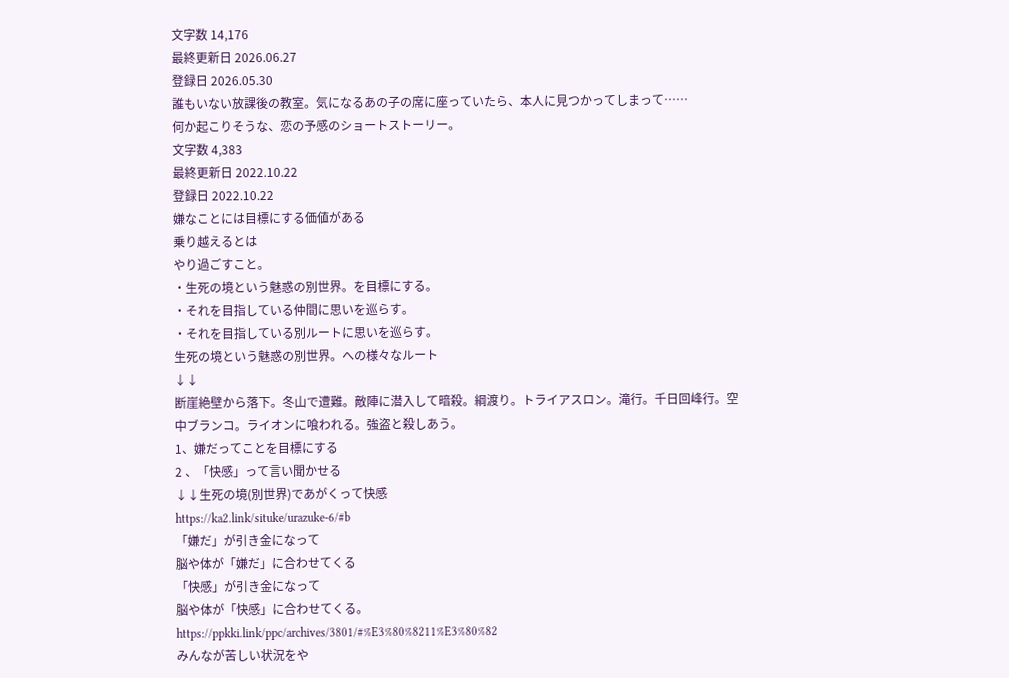文字数 14,176
最終更新日 2026.06.27
登録日 2026.05.30
誰もいない放課後の教室。気になるあの子の席に座っていたら、本人に見つかってしまって……
何か起こりそうな、恋の予感のショートストーリー。
文字数 4,383
最終更新日 2022.10.22
登録日 2022.10.22
嫌なことには目標にする価値がある
乗り越えるとは
やり過ごすこと。
・生死の境という魅惑の別世界。を目標にする。
・それを目指している仲間に思いを巡らす。
・それを目指している別ルートに思いを巡らす。
生死の境という魅惑の別世界。への様々なルート
↓↓
断崖絶壁から落下。冬山で遭難。敵陣に潜入して暗殺。綱渡り。トライアスロン。滝行。千日回峰行。空中ブランコ。ライオンに喰われる。強盗と殺しあう。
1、嫌だってことを目標にする
2 、「快感」って言い聞かせる
↓↓生死の境(別世界)であがくって快感
https://ka2.link/situke/urazuke-6/#b
「嫌だ」が引き金になって
脳や体が「嫌だ」に合わせてくる
「快感」が引き金になって
脳や体が「快感」に合わせてくる。
https://ppkki.link/ppc/archives/3801/#%E3%80%8211%E3%80%82
みんなが苦しい状況をや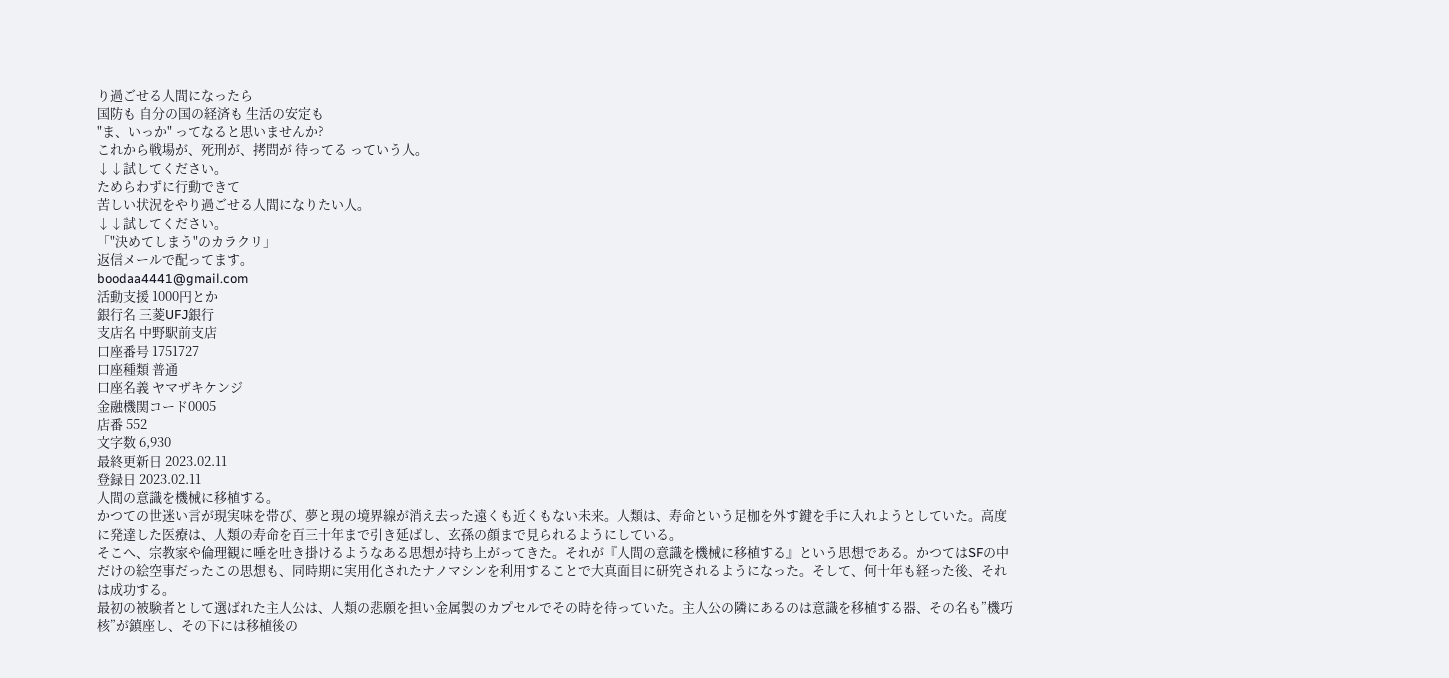り過ごせる人間になったら
国防も 自分の国の経済も 生活の安定も
"ま、いっか" ってなると思いませんか?
これから戦場が、死刑が、拷問が 待ってる っていう人。
↓↓試してください。
ためらわずに行動できて
苦しい状況をやり過ごせる人間になりたい人。
↓↓試してください。
「"決めてしまう"のカラクリ」
返信メールで配ってます。
boodaa4441@gmail.com
活動支援 1000円とか
銀行名 三菱UFJ銀行
支店名 中野駅前支店
口座番号 1751727
口座種類 普通
口座名義 ヤマザキケンジ
金融機関コード0005
店番 552
文字数 6,930
最終更新日 2023.02.11
登録日 2023.02.11
人間の意識を機械に移植する。
かつての世迷い言が現実味を帯び、夢と現の境界線が消え去った遠くも近くもない未来。人類は、寿命という足枷を外す鍵を手に入れようとしていた。高度に発達した医療は、人類の寿命を百三十年まで引き延ばし、玄孫の顔まで見られるようにしている。
そこへ、宗教家や倫理観に唾を吐き掛けるようなある思想が持ち上がってきた。それが『人間の意識を機械に移植する』という思想である。かつてはSFの中だけの絵空事だったこの思想も、同時期に実用化されたナノマシンを利用することで大真面目に研究されるようになった。そして、何十年も経った後、それは成功する。
最初の被験者として選ばれた主人公は、人類の悲願を担い金属製のカプセルでその時を待っていた。主人公の隣にあるのは意識を移植する器、その名も”機巧核”が鎮座し、その下には移植後の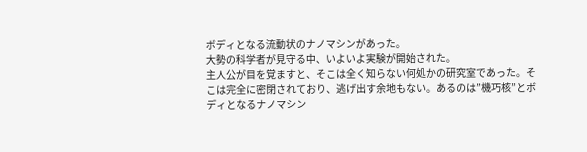ボディとなる流動状のナノマシンがあった。
大勢の科学者が見守る中、いよいよ実験が開始された。
主人公が目を覚ますと、そこは全く知らない何処かの研究室であった。そこは完全に密閉されており、逃げ出す余地もない。あるのは”機巧核”とボディとなるナノマシン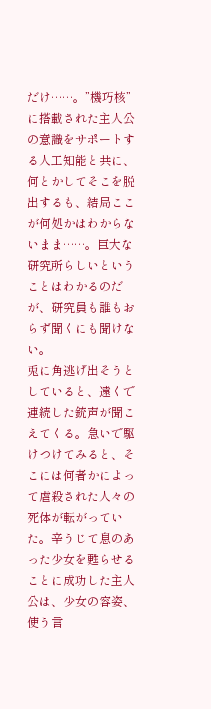だけ……。”機巧核”に搭載された主人公の意識をサポートする人工知能と共に、何とかしてそこを脱出するも、結局ここが何処かはわからないまま……。巨大な研究所らしいということはわかるのだが、研究員も誰もおらず聞くにも聞けない。
兎に角逃げ出そうとしていると、遠くで連続した銃声が聞こえてくる。急いで駆けつけてみると、そこには何者かによって虐殺された人々の死体が転がっていた。辛うじて息のあった少女を甦らせることに成功した主人公は、少女の容姿、使う言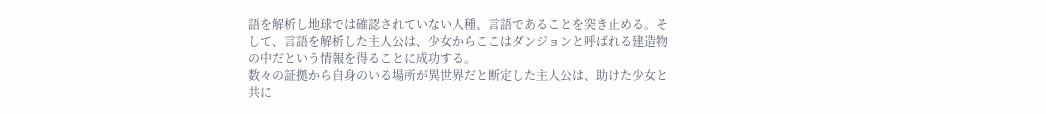語を解析し地球では確認されていない人種、言語であることを突き止める。そして、言語を解析した主人公は、少女からここはダンジョンと呼ばれる建造物の中だという情報を得ることに成功する。
数々の証拠から自身のいる場所が異世界だと断定した主人公は、助けた少女と共に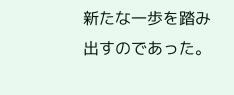新たな一歩を踏み出すのであった。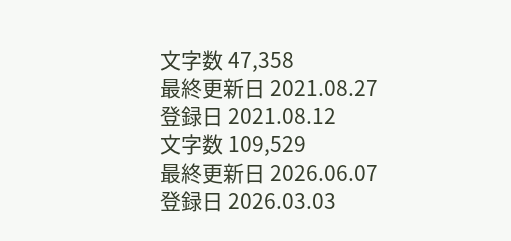文字数 47,358
最終更新日 2021.08.27
登録日 2021.08.12
文字数 109,529
最終更新日 2026.06.07
登録日 2026.03.03